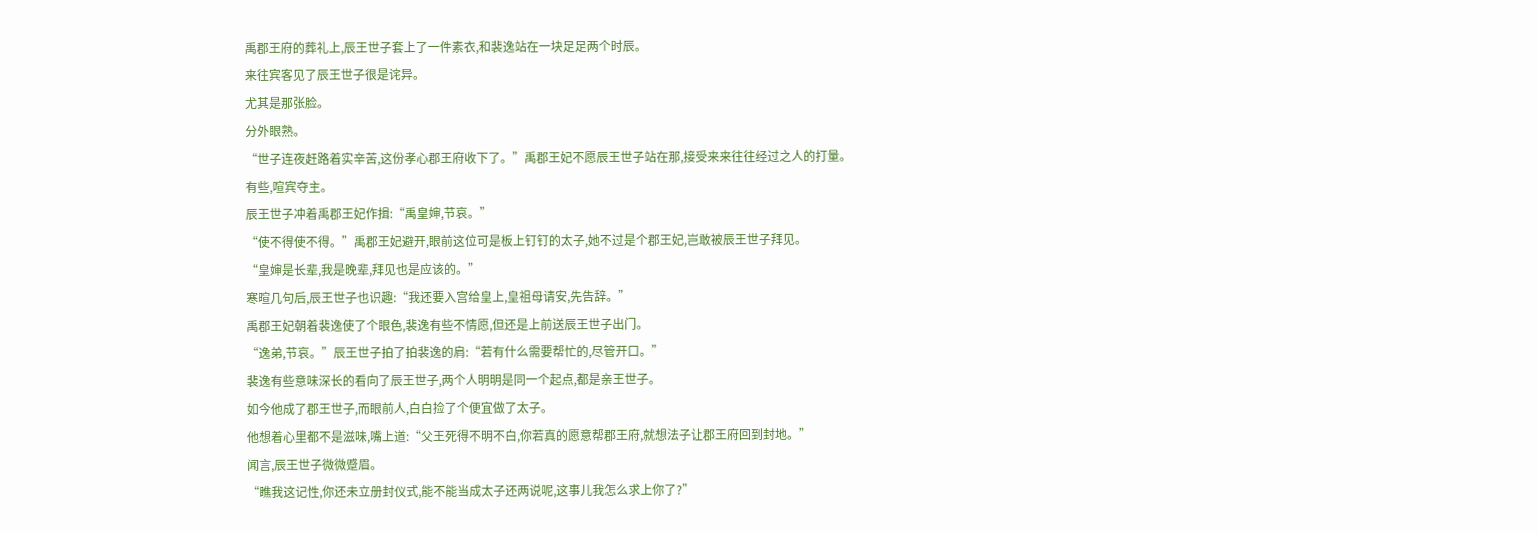禹郡王府的葬礼上,辰王世子套上了一件素衣,和裴逸站在一块足足两个时辰。
来往宾客见了辰王世子很是诧异。
尤其是那张脸。
分外眼熟。
“世子连夜赶路着实辛苦,这份孝心郡王府收下了。”禹郡王妃不愿辰王世子站在那,接受来来往往经过之人的打量。
有些,喧宾夺主。
辰王世子冲着禹郡王妃作揖:“禹皇婶,节哀。”
“使不得使不得。”禹郡王妃避开,眼前这位可是板上钉钉的太子,她不过是个郡王妃,岂敢被辰王世子拜见。
“皇婶是长辈,我是晚辈,拜见也是应该的。”
寒暄几句后,辰王世子也识趣:“我还要入宫给皇上,皇祖母请安,先告辞。”
禹郡王妃朝着裴逸使了个眼色,裴逸有些不情愿,但还是上前送辰王世子出门。
“逸弟,节哀。”辰王世子拍了拍裴逸的肩:“若有什么需要帮忙的,尽管开口。”
裴逸有些意味深长的看向了辰王世子,两个人明明是同一个起点,都是亲王世子。
如今他成了郡王世子,而眼前人,白白捡了个便宜做了太子。
他想着心里都不是滋味,嘴上道:“父王死得不明不白,你若真的愿意帮郡王府,就想法子让郡王府回到封地。”
闻言,辰王世子微微蹙眉。
“瞧我这记性,你还未立册封仪式,能不能当成太子还两说呢,这事儿我怎么求上你了?”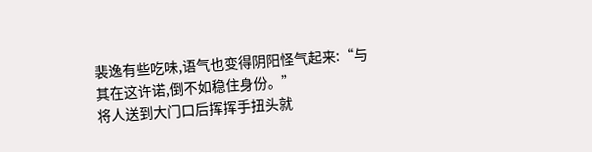裴逸有些吃味,语气也变得阴阳怪气起来:“与其在这许诺,倒不如稳住身份。”
将人送到大门口后挥挥手扭头就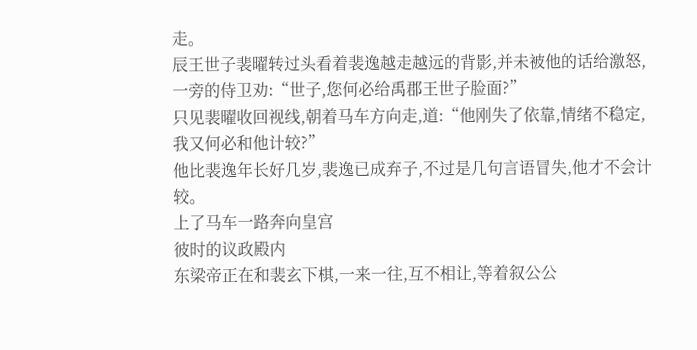走。
辰王世子裴曜转过头看着裴逸越走越远的背影,并未被他的话给激怒,一旁的侍卫劝:“世子,您何必给禹郡王世子脸面?”
只见裴曜收回视线,朝着马车方向走,道:“他刚失了依靠,情绪不稳定,我又何必和他计较?”
他比裴逸年长好几岁,裴逸已成弃子,不过是几句言语冒失,他才不会计较。
上了马车一路奔向皇宫
彼时的议政殿内
东梁帝正在和裴玄下棋,一来一往,互不相让,等着叙公公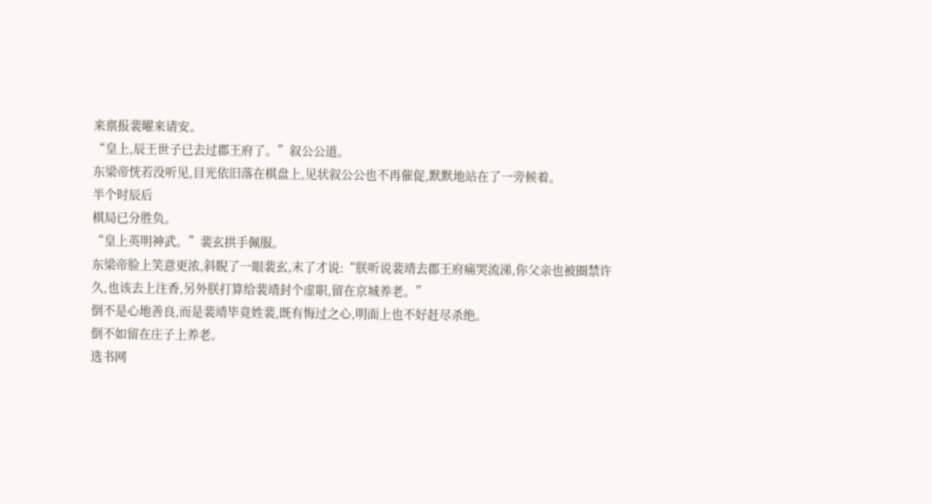来禀报裴曜来请安。
“皇上,辰王世子已去过郡王府了。”叙公公道。
东梁帝恍若没听见,目光依旧落在棋盘上,见状叙公公也不再催促,默默地站在了一旁候着。
半个时辰后
棋局已分胜负。
“皇上英明神武。”裴玄拱手佩服。
东梁帝脸上笑意更浓,斜睨了一眼裴玄,末了才说:“朕听说裴靖去郡王府痛哭流涕,你父亲也被圈禁许久,也该去上注香,另外朕打算给裴靖封个虚职,留在京城养老。”
倒不是心地善良,而是裴靖毕竟姓裴,既有悔过之心,明面上也不好赶尽杀绝。
倒不如留在庄子上养老。
选书网